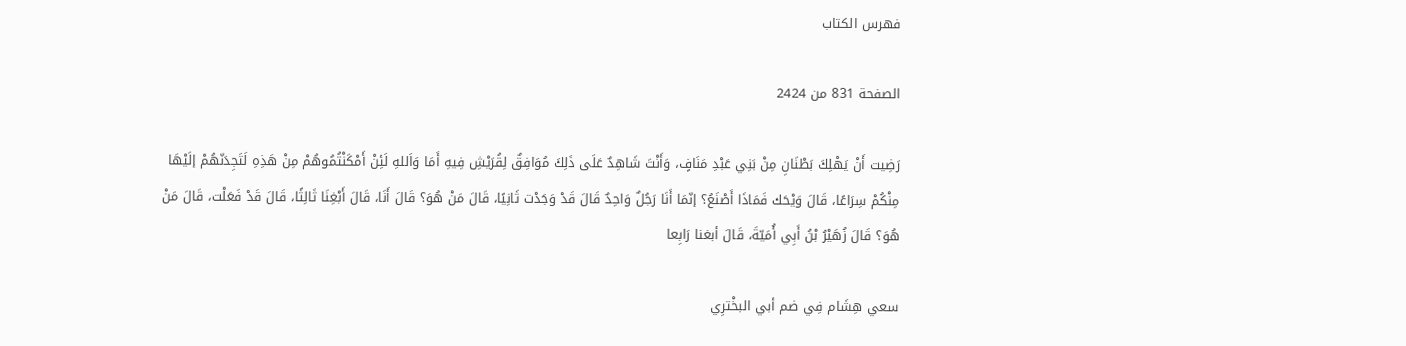فهرس الكتاب

الصفحة 831 من 2424

رَضِيت أَنْ يَهْلِكَ بَطْنَانِ مِنْ بَنِي عَبْدِ مَنَافٍ، وَأَنْتَ شَاهِدٌ عَلَى ذَلِكَ مُوَافِقٌ لِقُرَيْشِ فِيهِ أَمَا وَاَللهِ لَئِنْ أَمْكَنْتُمُوهُمْ مِنْ هَذِهِ لَتَجِدَنّهُمْ إلَيْهَا مِنْكُمْ سِرَاعًا، قَالَ وَيْحَك فَمَاذَا أَصْنَعُ؟ إنّمَا أَنَا رَجُلٌ وَاحِدٌ قَالَ قَدْ وَجَدْت ثَانِيًا، قَالَ مَنْ هُوَ؟ قَالَ أَنَا، قَالَ أَبْغِنَا ثَالِثًا، قَالَ قَدْ فَعَلْت، قَالَ مَنْ هُوَ؟ قَالَ زُهَيْرُ بْنُ أَبِي أُمَيّةَ، قَالَ أبغنا رَابِعا

سعي هِشَام فِي ضم أبي البخْترِي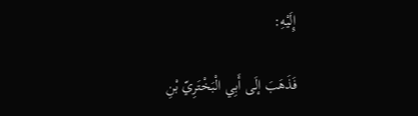إِلَيْهِ:

فَذَهَبَ إلَى أَبِي الْبَخْتَرِيّ بْنِ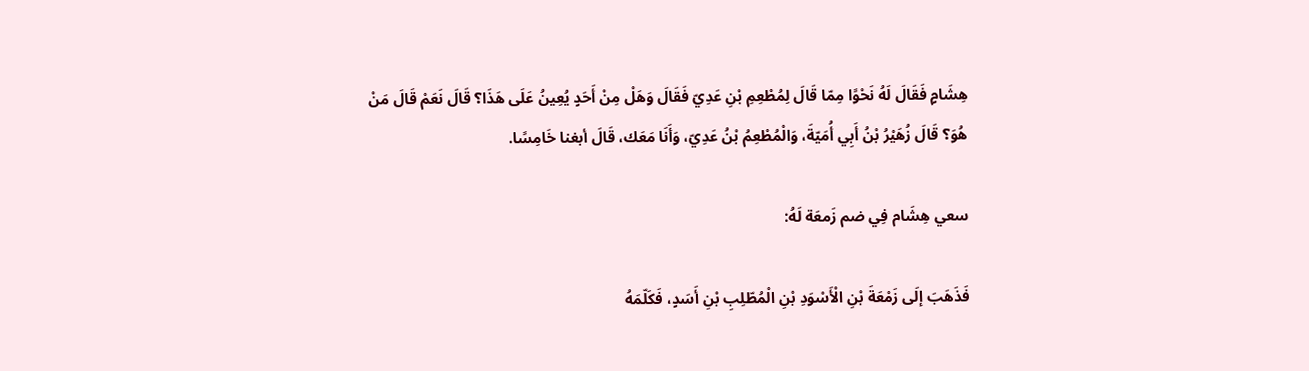هِشَامٍ فَقَالَ لَهُ نَحْوًا مِمّا قَالَ لِمُطْعِمِ بْنِ عَدِيّ فَقَالَ وَهَلْ مِنْ أَحَدٍ يُعِينُ عَلَى هَذَا؟ قَالَ نَعَمْ قَالَ مَنْ هُوَ؟ قَالَ زُهَيْرُ بْنُ أَبِي أُمَيّةَ، وَالْمُطْعِمُ بْنُ عَدِيّ، وَأَنَا مَعَك، قَالَ أبغنا خَامِسًا.

سعي هِشَام فِي ضم زَمعَة لَهُ:

فَذَهَبَ إلَى زَمْعَةَ بْنِ الْأَسْوَدِ بْنِ الْمُطّلِبِ بْنِ أَسَدٍ، فَكَلّمَهُ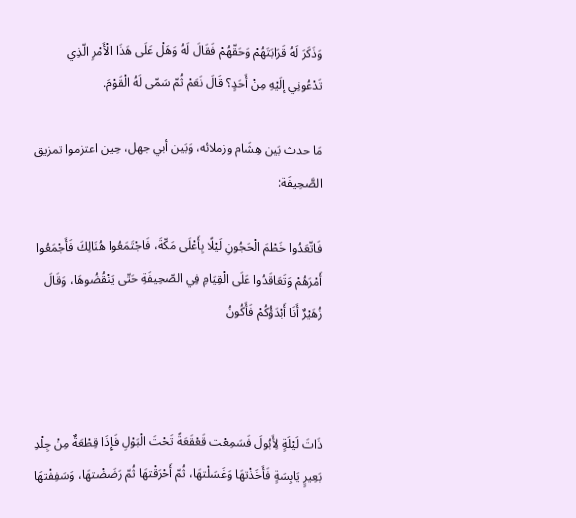وَذَكَرَ لَهُ قَرَابَتَهُمْ وَحَقّهُمْ فَقَالَ لَهُ وَهَلْ عَلَى هَذَا الْأَمْرِ الّذِي تَدْعُونِي إلَيْهِ مِنْ أَحَدٍ؟ قَالَ نَعَمْ ثُمّ سَمّى لَهُ الْقَوْمَ.

مَا حدث بَين هِشَام وزملائه، وَبَين أبي جهل، حِين اعتزموا تمزيق الصَّحِيفَة:

فَاتّعَدُوا خَطْمَ الْحَجُونِ لَيْلًا بِأَعْلَى مَكّةَ، فَاجْتَمَعُوا هُنَالِكَ فَأَجْمَعُوا أَمْرَهُمْ وَتَعَاقَدُوا عَلَى الْقِيَامِ فِي الصّحِيفَةِ حَتّى يَنْقُضُوهَا، وَقَالَ زُهَيْرٌ أَنَا أَبْدَؤُكُمْ فَأَكُونُ



ذَاتَ لَيْلَةٍ لِأَبُولَ فَسَمِعْت قَعْقَعَةً تَحْتَ الْبَوْلِ فَإِذَا قِطْعَةٌ مِنْ جِلْدِ بَعِيرٍ يَابِسَةٍ فَأَخَذْتهَا وَغَسَلْتهَا، ثُمّ أَحْرَقْتهَا ثُمّ رَضَضْتهَا، وَسَفِفْتهَا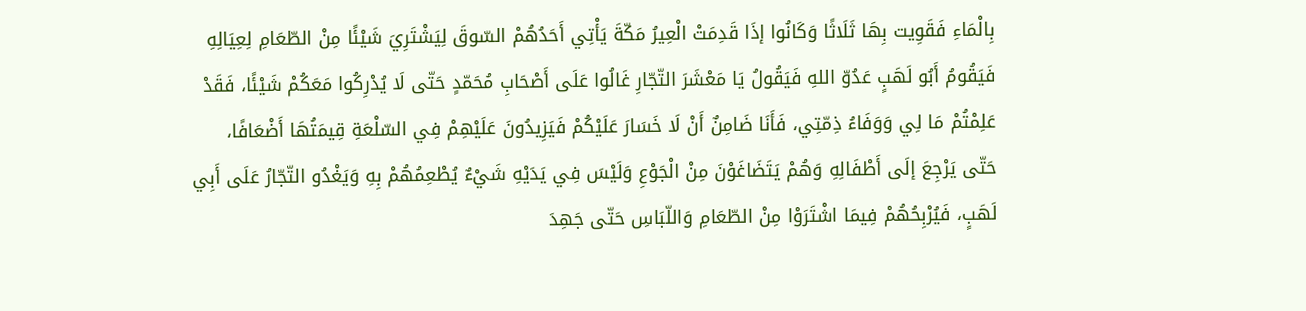بِالْمَاءِ فَقَوِيت بِهَا ثَلَاثًا وَكَانُوا إذَا قَدِمَتْ الْعِيرُ مَكّةَ يَأْتِي أَحَدُهُمْ السّوقَ لِيَشْتَرِيَ شَيْئًا مِنْ الطّعَامِ لِعِيَالِهِ فَيَقُومُ أَبُو لَهَبٍ عَدُوّ اللهِ فَيَقُولُ يَا مَعْشَرَ التّجّارِ غَالُوا عَلَى أَصْحَابِ مُحَمّدٍ حَتّى لَا يُدْرِكُوا مَعَكُمْ شَيْئًا، فَقَدْ عَلِمْتُمْ مَا لِي وَوَفَاءُ ذِمّتِي، فَأَنَا ضَامِنٌ أَنْ لَا خَسَارَ عَلَيْكُمْ فَيَزِيدُونَ عَلَيْهِمْ فِي السّلْعَةِ قِيمَتُهَا أَضْعَافًا، حَتّى يَرْجِعَ إلَى أَطْفَالِهِ وَهُمْ يَتَضَاغَوْنَ مِنْ الْجَوْعِ وَلَيْسَ فِي يَدَيْهِ شَيْءٌ يُطْعِمُهُمْ بِهِ وَيَغْدُو التّجّارُ عَلَى أَبِي لَهَبٍ، فَيُرْبِحُهُمْ فِيمَا اشْتَرَوْا مِنْ الطّعَامِ وَاللّبَاسِ حَتّى جَهِدَ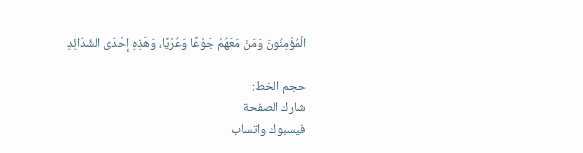الْمُؤْمِنُونَ وَمَنْ مَعَهُمْ جَوْعًا وَعُرْيًا، وَهَذِهِ إحْدَى الشّدَائِدِ

حجم الخط:
شارك الصفحة
فيسبوك واتساب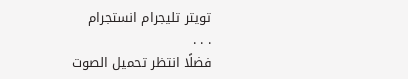تويتر تليجرام انستجرام
. . .
فضلًا انتظر تحميل الصوت